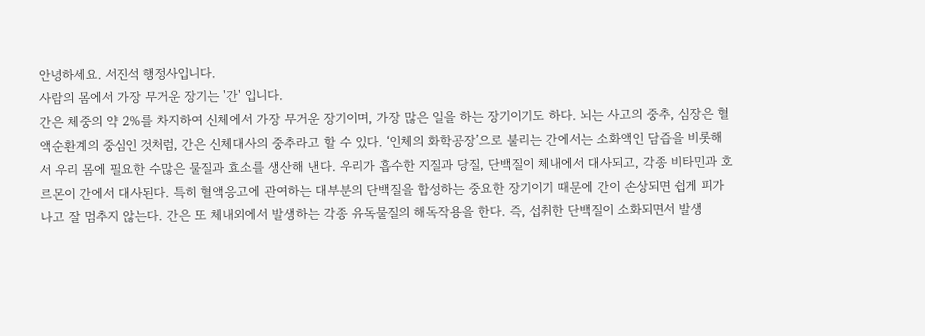안녕하세요. 서진석 행정사입니다.
사람의 몸에서 가장 무거운 장기는 '간' 입니다.
간은 체중의 약 2%를 차지하여 신체에서 가장 무거운 장기이며, 가장 많은 일을 하는 장기이기도 하다. 뇌는 사고의 중추, 심장은 혈액순환계의 중심인 것처럼, 간은 신체대사의 중추라고 할 수 있다. ‘인체의 화학공장’으로 불리는 간에서는 소화액인 담즙을 비롯해서 우리 몸에 필요한 수많은 물질과 효소를 생산해 낸다. 우리가 흡수한 지질과 당질, 단백질이 체내에서 대사되고, 각종 비타민과 호르몬이 간에서 대사된다. 특히 혈액응고에 관여하는 대부분의 단백질을 합성하는 중요한 장기이기 때문에 간이 손상되면 쉽게 피가 나고 잘 멈추지 않는다. 간은 또 체내외에서 발생하는 각종 유독물질의 해독작용을 한다. 즉, 섭취한 단백질이 소화되면서 발생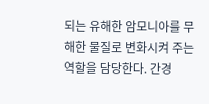되는 유해한 암모니아를 무해한 물질로 변화시켜 주는 역할을 담당한다. 간경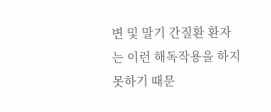변 및 말기 간질환 환자는 이런 해독작용을 하지 못하기 때문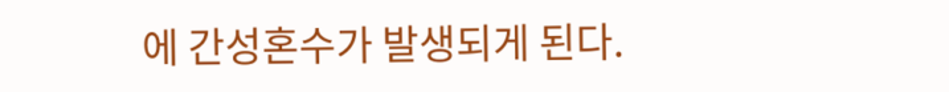에 간성혼수가 발생되게 된다.